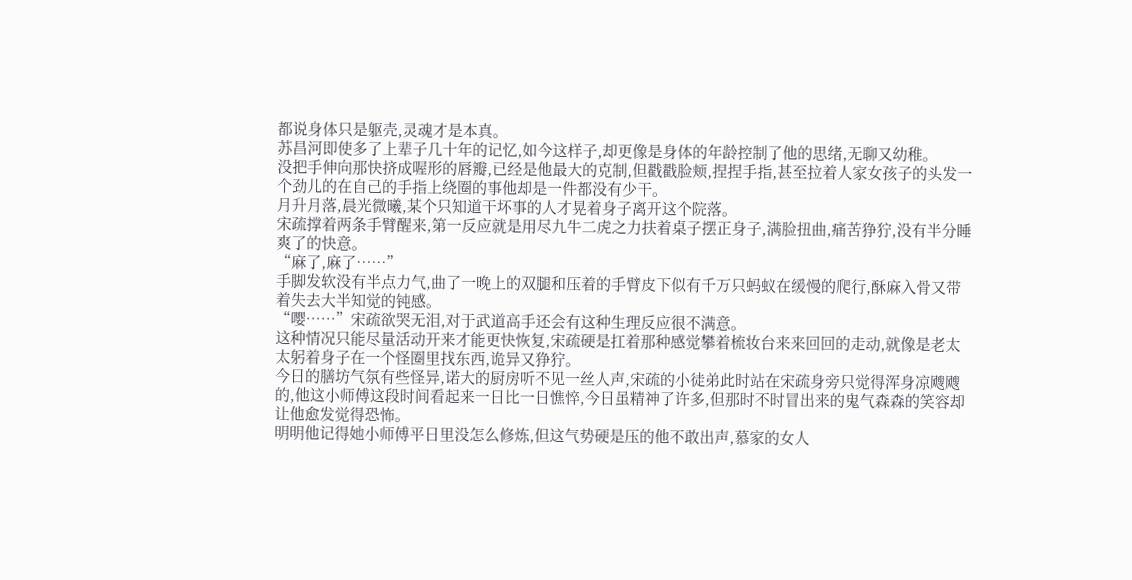都说身体只是躯壳,灵魂才是本真。
苏昌河即使多了上辈子几十年的记忆,如今这样子,却更像是身体的年龄控制了他的思绪,无聊又幼稚。
没把手伸向那快挤成喔形的唇瓣,已经是他最大的克制,但戳戳脸颊,捏捏手指,甚至拉着人家女孩子的头发一个劲儿的在自己的手指上绕圈的事他却是一件都没有少干。
月升月落,晨光微曦,某个只知道干坏事的人才晃着身子离开这个院落。
宋疏撑着两条手臂醒来,第一反应就是用尽九牛二虎之力扶着桌子摆正身子,满脸扭曲,痛苦狰狞,没有半分睡爽了的快意。
“麻了,麻了……”
手脚发软没有半点力气,曲了一晚上的双腿和压着的手臂皮下似有千万只蚂蚁在缓慢的爬行,酥麻入骨又带着失去大半知觉的钝感。
“嘤……”宋疏欲哭无泪,对于武道高手还会有这种生理反应很不满意。
这种情况只能尽量活动开来才能更快恢复,宋疏硬是扛着那种感觉攀着梳妆台来来回回的走动,就像是老太太躬着身子在一个怪圈里找东西,诡异又狰狞。
今日的膳坊气氛有些怪异,诺大的厨房听不见一丝人声,宋疏的小徒弟此时站在宋疏身旁只觉得浑身凉飕飕的,他这小师傅这段时间看起来一日比一日憔悴,今日虽精神了许多,但那时不时冒出来的鬼气森森的笑容却让他愈发觉得恐怖。
明明他记得她小师傅平日里没怎么修炼,但这气势硬是压的他不敢出声,慕家的女人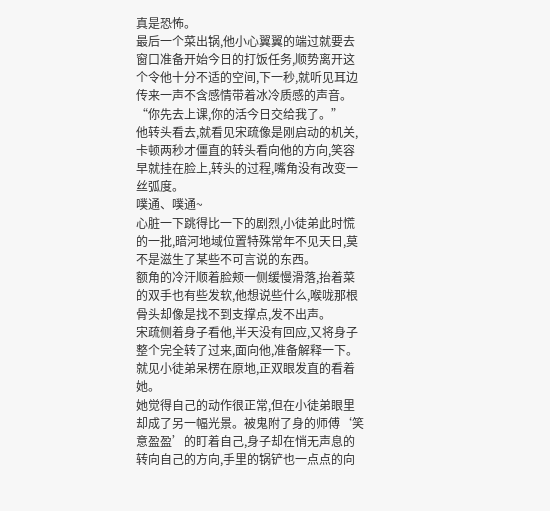真是恐怖。
最后一个菜出锅,他小心翼翼的端过就要去窗口准备开始今日的打饭任务,顺势离开这个令他十分不适的空间,下一秒,就听见耳边传来一声不含感情带着冰冷质感的声音。
“你先去上课,你的活今日交给我了。”
他转头看去,就看见宋疏像是刚启动的机关,卡顿两秒才僵直的转头看向他的方向,笑容早就挂在脸上,转头的过程,嘴角没有改变一丝弧度。
噗通、噗通~
心脏一下跳得比一下的剧烈,小徒弟此时慌的一批,暗河地域位置特殊常年不见天日,莫不是滋生了某些不可言说的东西。
额角的冷汗顺着脸颊一侧缓慢滑落,抬着菜的双手也有些发软,他想说些什么,喉咙那根骨头却像是找不到支撑点,发不出声。
宋疏侧着身子看他,半天没有回应,又将身子整个完全转了过来,面向他,准备解释一下。
就见小徒弟呆楞在原地,正双眼发直的看着她。
她觉得自己的动作很正常,但在小徒弟眼里却成了另一幅光景。被鬼附了身的师傅‘笑意盈盈’的盯着自己,身子却在悄无声息的转向自己的方向,手里的锅铲也一点点的向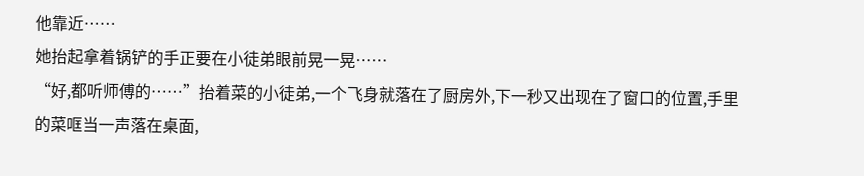他靠近……
她抬起拿着锅铲的手正要在小徒弟眼前晃一晃……
“好,都听师傅的……”抬着菜的小徒弟,一个飞身就落在了厨房外,下一秒又出现在了窗口的位置,手里的菜哐当一声落在桌面,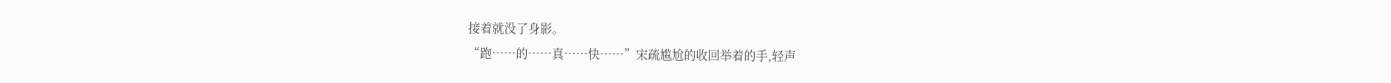接着就没了身影。
“跑……的……真……快……”宋疏尴尬的收回举着的手,轻声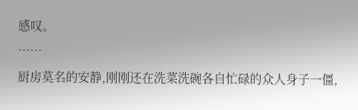感叹。
……
厨房莫名的安静,刚刚还在洗菜洗碗各自忙碌的众人身子一僵,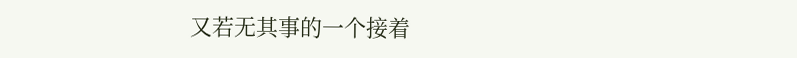又若无其事的一个接着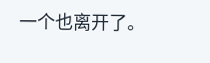一个也离开了。